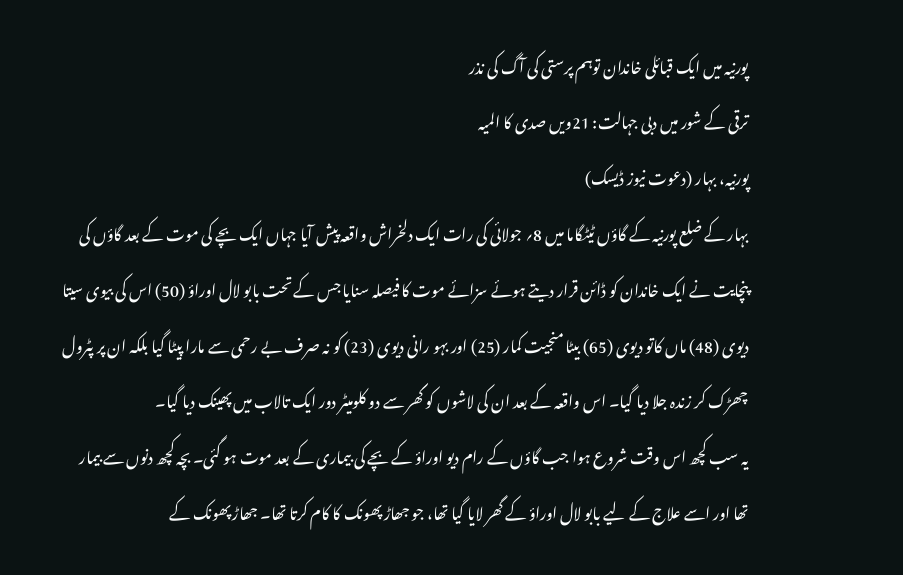پورنیہ میں ایک قبائلی خاندان توہم پرستی کی آگ کی نذر
ترقی کے شور میں دبی جہالت: 21ویں صدی کا المیہ
پورنیہ، بہار (دعوت نیوز ڈیسک)
بہار کے ضلع پورنیہ کے گاؤں ٹیٹگاما میں 8؍ جولائی کی رات ایک دلخراش واقعہ پیش آیا جہاں ایک بچے کی موت کے بعد گاؤں کی پنچایت نے ایک خاندان کو ڈائن قرار دیتے ہوئے سزائے موت کا فیصلہ سنایا جس کے تحت بابو لال اوراؤ (50) اس کی بیوی سیتا دیوی (48) ماں کاتو دیوی (65) بیٹا منجیت کمار (25) اور بہو رانی دیوی (23) کو نہ صرف بے رحمی سے مارا پیٹا گیا بلکہ ان پر پٹرول چھڑک کر زندہ جلا دیا گیا۔ اس واقعہ کے بعد ان کی لاشوں کو گھر سے دو کلومیٹر دور ایک تالاب میں پھینک دیا گیا۔
یہ سب کچھ اس وقت شروع ہوا جب گاؤں کے رام دیو اوراؤ کے بچے کی بیماری کے بعد موت ہو گئی۔ بچہ کچھ دنوں سے بیمار تھا اور اسے علاج کے لیے بابو لال اوراؤ کے گھر لایا گیا تھا، جو جھاڑ پھونک کا کام کرتا تھا۔ جھاڑ پھونک کے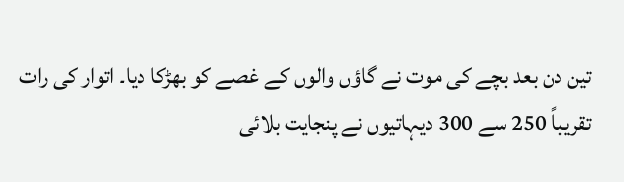تین دن بعد بچے کی موت نے گاؤں والوں کے غصے کو بھڑکا دیا۔ اتوار کی رات تقریباً 250 سے 300 دیہاتیوں نے پنجایت بلائی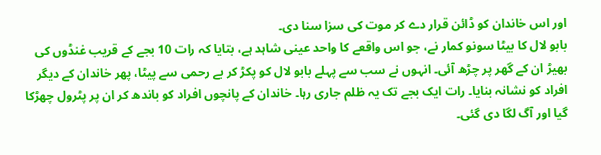اور اس خاندان کو ڈائن قرار دے کر موت کی سزا سنا دی۔
بابو لال کا بیٹا سونو کمار نے، جو اس واقعے کا واحد عینی شاہد ہے، بتایا کہ رات 10 بجے کے قریب غنڈوں کی بھیڑ ان کے گھر پر چڑھ آئی۔ انہوں نے سب سے پہلے بابو لال کو پکڑ کر بے رحمی سے پیٹا، پھر خاندان کے دیگر افراد کو نشانہ بنایا۔ رات ایک بجے تک یہ ظلم جاری رہا۔ خاندان کے پانچوں افراد کو باندھ کر ان پر پٹرول چھڑکا گیا اور آگ لگا دی گئی۔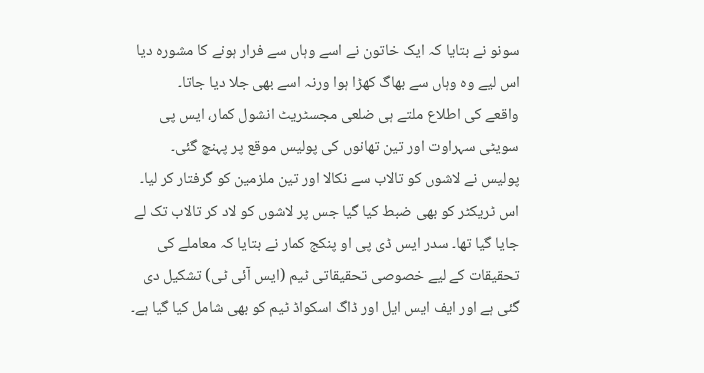سونو نے بتایا کہ ایک خاتون نے اسے وہاں سے فرار ہونے کا مشورہ دیا اس لیے وہ وہاں سے بھاگ کھڑا ہوا ورنہ اسے بھی جلا دیا جاتا۔
واقعے کی اطلاع ملتے ہی ضلعی مجسٹریٹ انشول کمار، ایس پی سویٹی سہراوت اور تین تھانوں کی پولیس موقع پر پہنچ گئی۔ پولیس نے لاشوں کو تالاب سے نکالا اور تین ملزمین کو گرفتار کر لیا۔ اس ٹریکٹر کو بھی ضبط کیا گیا جس پر لاشوں کو لاد کر تالاب تک لے جایا گیا تھا۔ سدر ایس ڈی پی او پنکج کمار نے بتایا کہ معاملے کی تحقیقات کے لیے خصوصی تحقیقاتی ٹیم (ایس آئی ٹی) تشکیل دی گئی ہے اور ایف ایس ایل اور ڈاگ اسکواڈ ٹیم کو بھی شامل کیا گیا ہے۔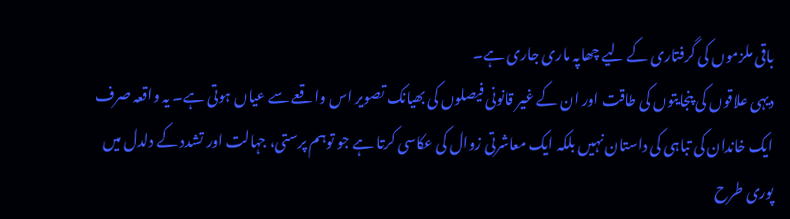باقی ملزموں کی گرفتاری کے لیے چھاپہ ماری جاری ہے۔
دیہی علاقوں کی پنجایتوں کی طاقت اور ان کے غیر قانونی فیصلوں کی بھیانک تصویر اس واقعے سے عیاں ہوتی ہے۔ یہ واقعہ صرف ایک خاندان کی تباہی کی داستان نہیں بلکہ ایک معاشرتی زوال کی عکاسی کرتا ہے جو توہم پرستی، جہالت اور تشدد کے دلدل میں پوری طرح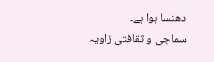دھنسا ہوا ہے۔
سماجی و ثقافتی زاویہ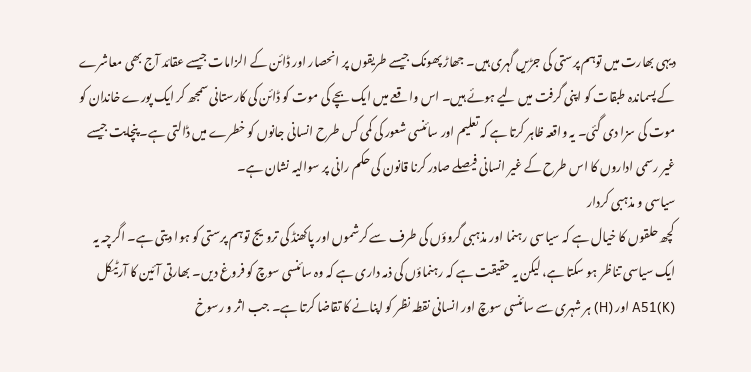دیہی بھارت میں توہم پرستی کی جڑیں گہری ہیں۔ جھاڑ پھونک جیسے طریقوں پر انحصار اور ڈائن کے الزامات جیسے عقائد آج بھی معاشرے کے پسماندہ طبقات کو اپنی گرفت میں لیے ہوئے ہیں۔ اس واقعے میں ایک بچے کی موت کو ڈائن کی کارستانی سمجھ کر ایک پورے خاندان کو موت کی سزا دی گئی۔ یہ واقعہ ظاہر کرتا ہے کہ تعلیم اور سائنسی شعور کی کمی کس طرح انسانی جانوں کو خطرے میں ڈالتی ہے۔ پنچایت جیسے غیر رسمی اداروں کا اس طرح کے غیر انسانی فیصلے صادر کرنا قانون کی حکم رانی پر سوالیہ نشان ہے۔
سیاسی و مذہبی کردار
کچھ حلقوں کا خیال ہے کہ سیاسی رہنما اور مذہبی گروؤں کی طرف سے کرشموں اور پاکھنڈ کی ترویج توہم پرستی کو ہوا دیتی ہے۔ اگرچہ یہ ایک سیاسی تناظر ہو سکتا ہے، لیکن یہ حقیقت ہے کہ رہنماؤں کی ذمہ داری ہے کہ وہ سائنسی سوچ کو فروغ دیں۔ بھارتی آئین کا آرٹیکل A51(K) اور (H) ہر شہری سے سائنسی سوچ اور انسانی نقطہ نظر کو اپنانے کا تقاضا کرتا ہے۔ جب اثر و رسوخ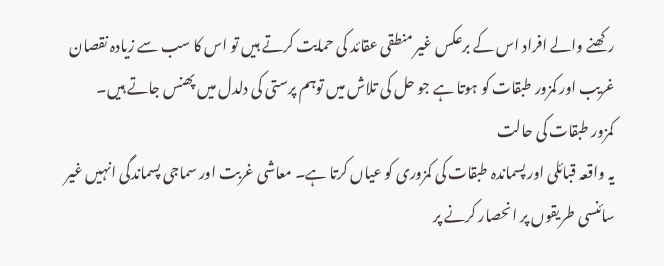رکھنے والے افراد اس کے برعکس غیر منطقی عقائد کی حمایت کرتے ہیں تو اس کا سب سے زیادہ نقصان غریب اور کمزور طبقات کو ہوتا ہے جو حل کی تلاش میں توہم پرستی کی دلدل میں پھنس جاتے ہیں۔
کمزور طبقات کی حالت
یہ واقعہ قبائلی اور پسماندہ طبقات کی کمزوری کو عیاں کرتا ہے۔ معاشی غربت اور سماجی پسماندگی انہیں غیر سائنسی طریقوں پر انحصار کرنے پر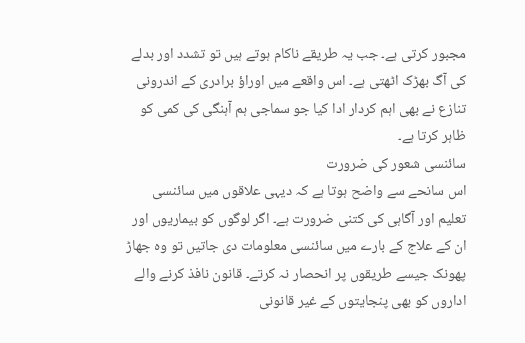مجبور کرتی ہے۔ جب یہ طریقے ناکام ہوتے ہیں تو تشدد اور بدلے کی آگ بھڑک اٹھتی ہے۔ اس واقعے میں اوراؤ برادری کے اندرونی تنازع نے بھی اہم کردار ادا کیا جو سماجی ہم آہنگی کی کمی کو ظاہر کرتا ہے۔
سائنسی شعور کی ضرورت
اس سانحے سے واضح ہوتا ہے کہ دیہی علاقوں میں سائنسی تعلیم اور آگاہی کی کتنی ضرورت ہے۔ اگر لوگوں کو بیماریوں اور ان کے علاج کے بارے میں سائنسی معلومات دی جاتیں تو وہ جھاڑ پھونک جیسے طریقوں پر انحصار نہ کرتے۔ قانون نافذ کرنے والے اداروں کو بھی پنجایتوں کے غیر قانونی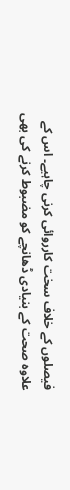فیصلوں کے خلاف سخت کارروائی کرنی چاہیے۔ اس کے علاوہ صحت کے بنیادی ڈھانچے کو مضبوط کرنے کی بھی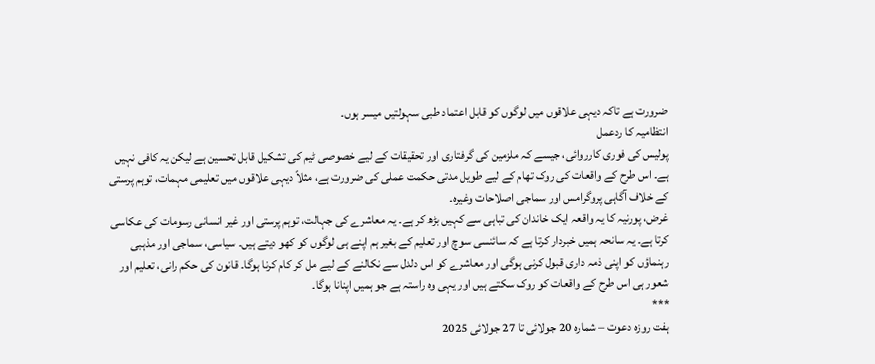ضرورت ہے تاکہ دیہی علاقوں میں لوگوں کو قابل اعتماد طبی سہولتیں میسر ہوں۔
انتظامیہ کا ردعمل
پولیس کی فوری کارروائی، جیسے کہ ملزمین کی گرفتاری اور تحقیقات کے لیے خصوصی ٹیم کی تشکیل قابل تحسین ہے لیکن یہ کافی نہیں ہے۔ اس طرح کے واقعات کی روک تھام کے لیے طویل مدتی حکمت عملی کی ضرورت ہے، مثلاً دیہی علاقوں میں تعلیمی مہمات، توہم پرستی کے خلاف آگاہی پروگرامس اور سماجی اصلاحات وغیرہ۔
غرض، پورنیہ کا یہ واقعہ ایک خاندان کی تباہی سے کہیں بڑھ کر ہے۔ یہ معاشرے کی جہالت، توہم پرستی اور غیر انسانی رسومات کی عکاسی کرتا ہے۔ یہ سانحہ ہمیں خبردار کرتا ہے کہ سائنسی سوچ اور تعلیم کے بغیر ہم اپنے ہی لوگوں کو کھو دیتے ہیں۔ سیاسی، سماجی اور مذہبی رہنماؤں کو اپنی ذمہ داری قبول کرنی ہوگی اور معاشرے کو اس دلدل سے نکالنے کے لیے مل کر کام کرنا ہوگا۔ قانون کی حکم رانی، تعلیم اور شعور ہی اس طرح کے واقعات کو روک سکتے ہیں اور یہی وہ راستہ ہے جو ہمیں اپنانا ہوگا۔
***
ہفت روزہ دعوت – شمارہ 20 جولائی تا 27 جولائی 2025